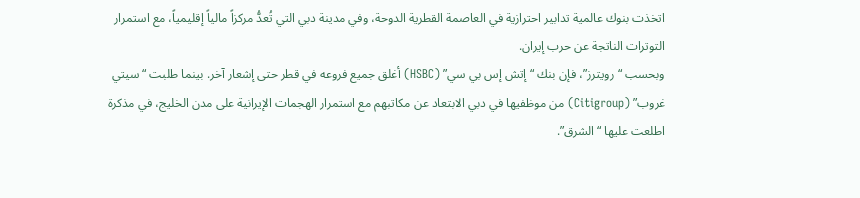اتخذت بنوك عالمية تدابير احترازية في العاصمة القطرية الدوحة، وفي مدينة دبي التي تُعدُّ مركزاً مالياً إقليمياً، مع استمرار التوترات الناتجة عن حرب إيران.
وبحسب “رويترز”، فإن بنك “إتش إس بي سي” (HSBC) أغلق جميع فروعه في قطر حتى إشعار آخر. بينما طلبت “سيتي غروب” (Citigroup) من موظفيها في دبي الابتعاد عن مكاتبهم مع استمرار الهجمات الإيرانية على مدن الخليج، في مذكرة اطلعت عليها “الشرق”.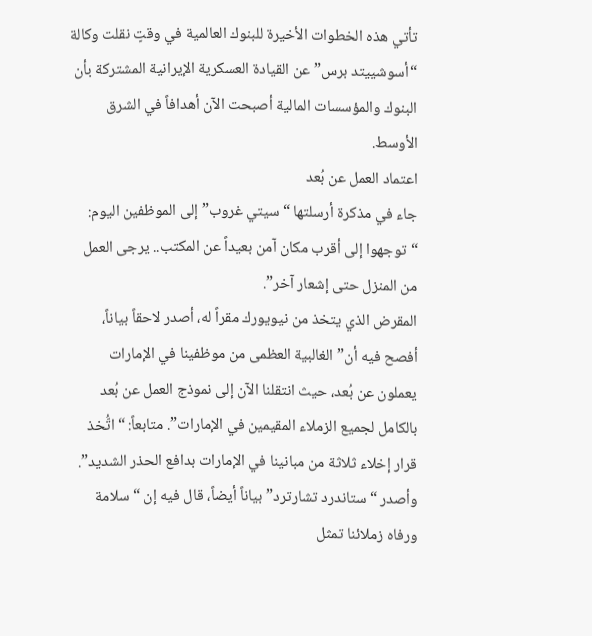تأتي هذه الخطوات الأخيرة للبنوك العالمية في وقتٍ نقلت وكالة “أسوشييتد برس” عن القيادة العسكرية الإيرانية المشتركة بأن البنوك والمؤسسات المالية أصبحت الآن أهدافاً في الشرق الأوسط.
اعتماد العمل عن بُعد
جاء في مذكرة أرسلتها “سيتي غروب” إلى الموظفين اليوم: “توجهوا إلى أقرب مكان آمن بعيداً عن المكتب.. يرجى العمل من المنزل حتى إشعار آخر”.
المقرض الذي يتخذ من نيويورك مقراً له، أصدر لاحقاً بياناً، أفصح فيه أن”الغالبية العظمى من موظفينا في الإمارات يعملون عن بُعد، حيث انتقلنا الآن إلى نموذج العمل عن بُعد بالكامل لجميع الزملاء المقيمين في الإمارات”. متابعاً: “اتُّخذ قرار إخلاء ثلاثة من مبانينا في الإمارات بدافع الحذر الشديد”.
وأصدر “ستاندرد تشارترد” بياناً أيضاً، قال فيه إن “سلامة ورفاه زملائنا تمثل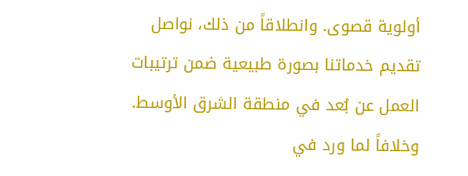أولوية قصوى. وانطلاقاً من ذلك، نواصل تقديم خدماتنا بصورة طبيعية ضمن ترتيبات العمل عن بُعد في منطقة الشرق الأوسط. وخلافاً لما ورد في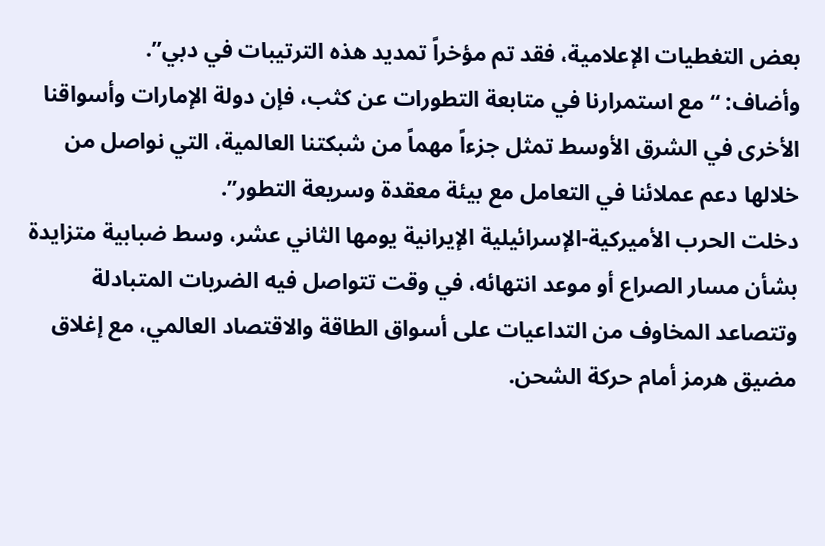بعض التغطيات الإعلامية، فقد تم مؤخراً تمديد هذه الترتيبات في دبي”.
وأضاف: “مع استمرارنا في متابعة التطورات عن كثب، فإن دولة الإمارات وأسواقنا الأخرى في الشرق الأوسط تمثل جزءاً مهماً من شبكتنا العالمية، التي نواصل من خلالها دعم عملائنا في التعامل مع بيئة معقدة وسريعة التطور”.
دخلت الحرب الأميركية-الإسرائيلية الإيرانية يومها الثاني عشر، وسط ضبابية متزايدة بشأن مسار الصراع أو موعد انتهائه، في وقت تتواصل فيه الضربات المتبادلة وتتصاعد المخاوف من التداعيات على أسواق الطاقة والاقتصاد العالمي، مع إغلاق مضيق هرمز أمام حركة الشحن.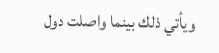ويأتي ذلك بينما واصلت دول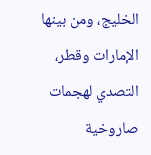الخليج، ومن بينها الإمارات وقطر، التصدي لهجمات صاروخية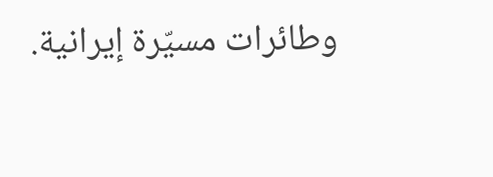وطائرات مسيّرة إيرانية.